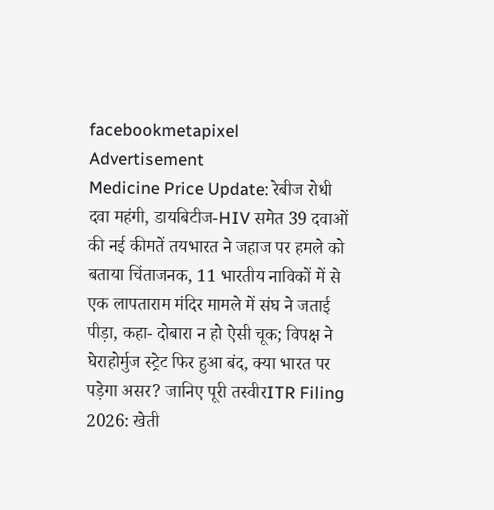facebookmetapixel
Advertisement
Medicine Price Update: रेबीज रोधी दवा महंगी, डायबिटीज-HIV समेत 39 दवाओं की नई कीमतें तयभारत ने जहाज पर हमले को बताया चिंताजनक, 11 भारतीय नाविकों में से एक लापताराम मंदिर मामले में संघ ने जताई पीड़ा, कहा- दोबारा न हो ऐसी चूक; विपक्ष ने घेराहोर्मुज स्ट्रेट फिर हुआ बंद, क्या भारत पर पड़ेगा असर? जानिए पूरी तस्वीरITR Filing 2026: खेती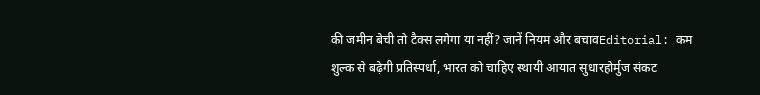की जमीन बेची तो टैक्स लगेगा या नहीं? जानें नियम और बचावEditorial: कम शुल्क से बढ़ेगी प्रतिस्पर्धा, भारत को चाहिए स्थायी आयात सुधारहोर्मुज संकट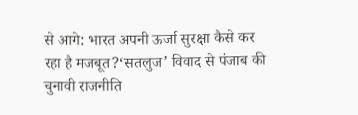से आगे: भारत अपनी ऊर्जा सुरक्षा कैसे कर रहा है मजबूत?‘सतलुज’ विवाद से पंजाब की चुनावी राजनीति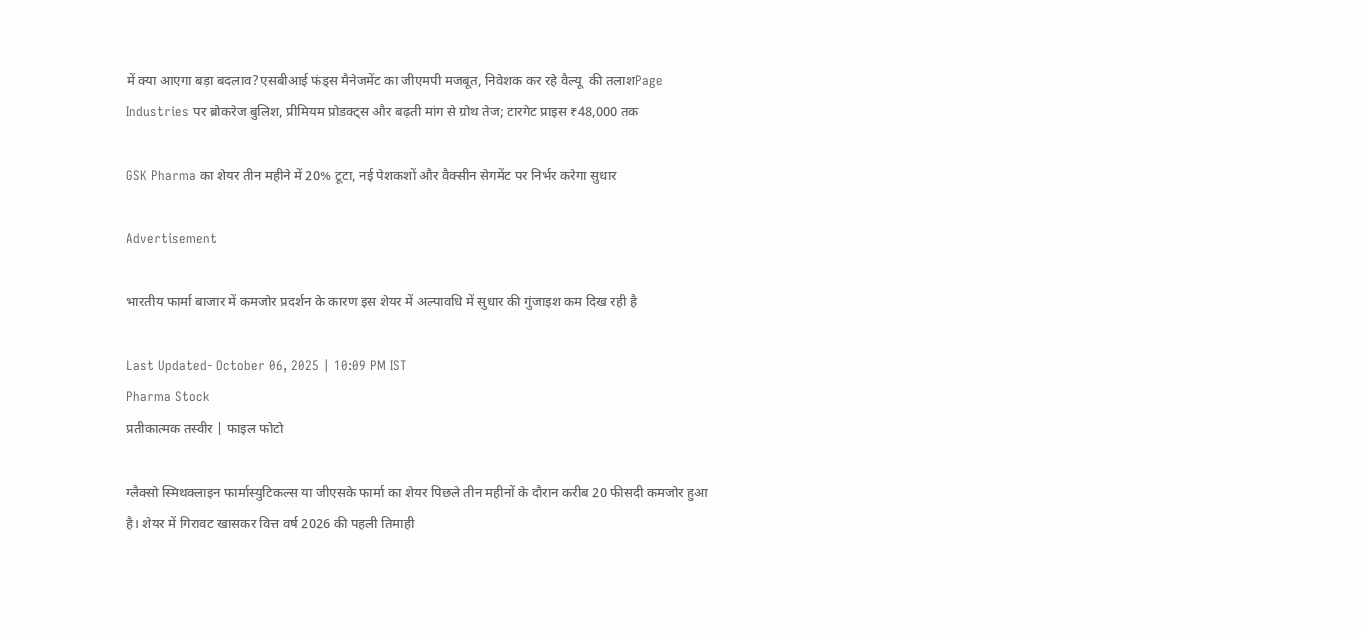में क्या आएगा बड़ा बदलाव?एसबीआई फंड्स मैनेजमेंट का जीएमपी मजबूत, निवेशक कर रहे वैल्यू  की तलाशPage Industries पर ब्रोकरेज बुलिश, प्रीमियम प्रोडक्ट्स और बढ़ती मांग से ग्रोथ तेज; टारगेट प्राइस ₹48,000 तक

GSK Pharma का शेयर तीन महीने में 20% टूटा, नई पेशकशों और वैक्सीन सेगमेंट पर निर्भर करेगा सुधार

Advertisement

भारतीय फार्मा बाजार में कमजोर प्रदर्शन के कारण इस शेयर में अल्पावधि में सुधार की गुंजाइश कम दिख रही है

Last Updated- October 06, 2025 | 10:09 PM IST
Pharma Stock
प्रतीकात्मक तस्वीर | फाइल फोटो

ग्लैक्सो स्मिथक्लाइन फार्मास्युटिकल्स या जीएसके फार्मा का शेयर पिछले तीन महीनों के दौरान करीब 20 फीसदी कमजोर हुआ है। शेयर में गिरावट खासकर वित्त वर्ष 2026 की पहली तिमाही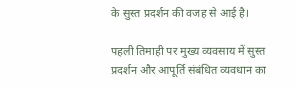के सुस्त प्रदर्शन की वजह से आई है।

पहली तिमाही पर मुख्य व्यवसाय में सुस्त प्रदर्शन और आपूर्ति संबंधित व्यवधान का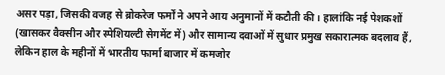असर पड़ा, जिसकी वजह से ब्रोकरेज फर्मों ने अपने आय अनुमानों में कटौती की। हालांकि नई पेशकशों (खासकर वैक्सीन और स्पेशियल्टी सेगमेंट में) और सामान्य दवाओं में सुधार प्रमुख सकारात्मक बदलाव हैं, लेकिन हाल के महीनों में भारतीय फार्मा बाजार में कमजोर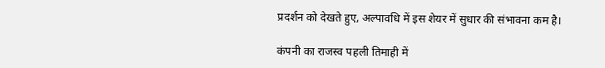प्रदर्शन को देखते हुए, अल्पावधि में इस शेयर में सुधार की संभावना कम है।

कंपनी का राजस्व पहली तिमाही में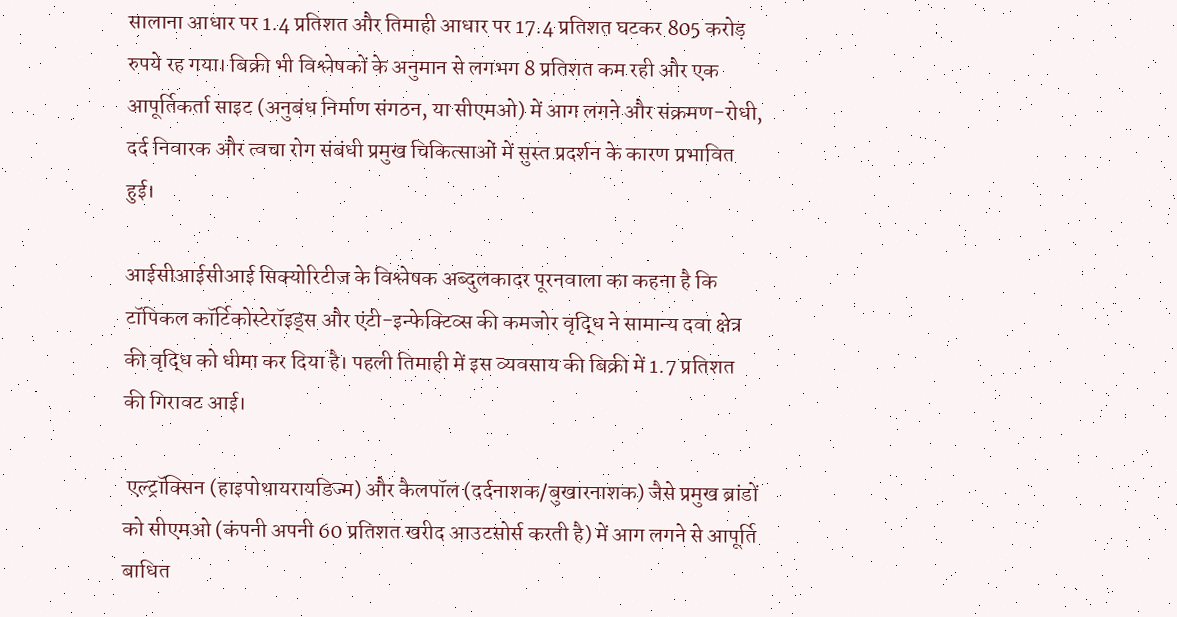सालाना आधार पर 1.4 प्रतिशत और तिमाही आधार पर 17.4 प्रतिशत घटकर 805 करोड़ रुपये रह गया। बिक्री भी विश्लेषकों के अनुमान से लगभग 8 प्रतिशत कम रही और एक आपूर्तिकर्ता साइट (अनुबंध निर्माण संगठन, या सीएमओ) में आग लगने और संक्रमण-रोधी, दर्द निवारक और त्वचा रोग संबंधी प्रमुख चिकित्साओं में सुस्त प्रदर्शन के कारण प्रभावित हुई।

आईसीआईसीआई सिक्योरिटीज के विश्लेषक अब्दुलकादर पूरनवाला का कहना है कि टॉपिकल कॉर्टिकोस्टेरॉइड्स और एंटी-इन्फेक्टिव्स की कमजोर वृद्धि ने सामान्य दवा क्षेत्र की वृद्धि को धीमा कर दिया है। पहली तिमाही में इस व्यवसाय की बिक्री में 1.7 प्रतिशत की गिरावट आई।

 एल्ट्रॉक्सिन (हाइपोथायरायडिज्म) और कैलपॉल (दर्दनाशक/बुखारनाशक) जैसे प्रमुख ब्रांडों को सीएमओ (कंपनी अपनी 60 प्रतिशत खरीद आउटसोर्स करती है) में आग लगने से आपूर्ति बाधित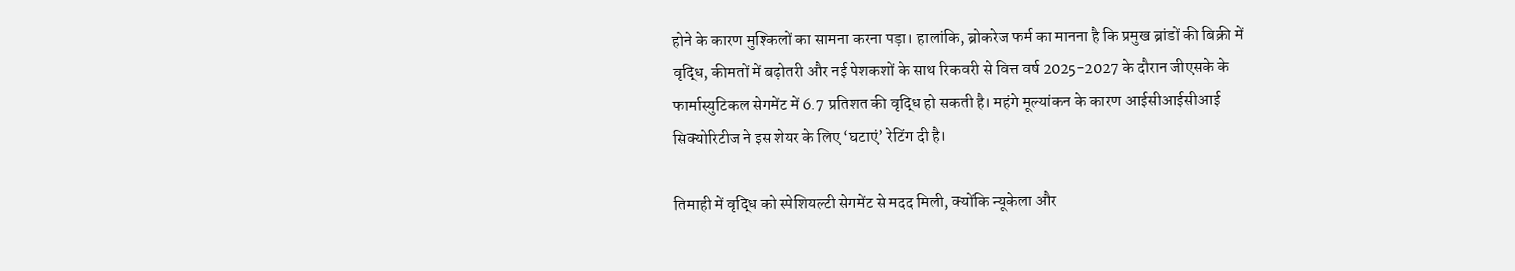होने के कारण मुश्किलों का सामना करना पड़ा। हालांकि, ब्रोकरेज फर्म का मानना है कि प्रमुख ब्रांडों की बिक्री में वृद्धि, कीमतों में बढ़ोतरी और नई पेशकशों के साथ रिकवरी से वित्त वर्ष 2025-2027 के दौरान जीएसके के फार्मास्युटिकल सेगमेंट में 6.7 प्रतिशत की वृद्धि हो सकती है। महंगे मूल्यांकन के कारण आईसीआईसीआई सिक्योरिटीज ने इस शेयर के लिए ‘घटाएं’ रेटिंग दी है।

तिमाही में वृद्धि को स्पेशियल्टी सेगमेंट से मदद मिली, क्योंकि न्यूकेला और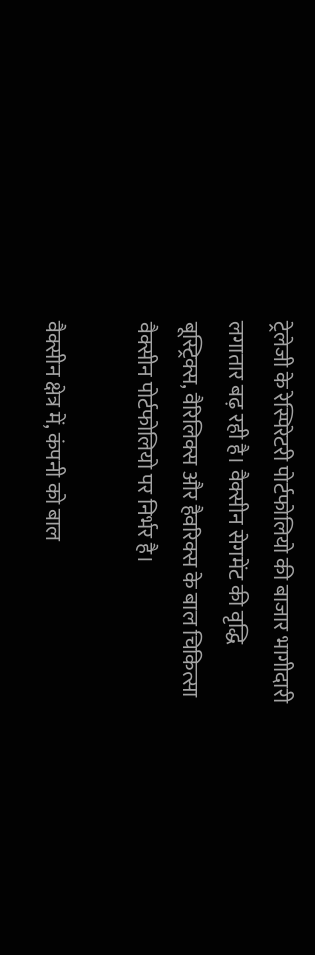ट्रेलेजी के रेस्पिरेटरी पोर्टफोलियो की बाजार भागीदारी लगातार बढ़ रही है। वैक्सीन सेगमेंट की वृद्धि बूस्ट्रिक्स, वैरिलिक्स और हैवरिक्स के बाल चिकित्सा वैक्सीन पोर्टफोलियो पर निर्भर है।

वैक्सीन क्षेत्र में, कंपनी को बाल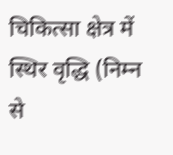चिकित्सा क्षेत्र में स्थिर वृद्धि (निम्न से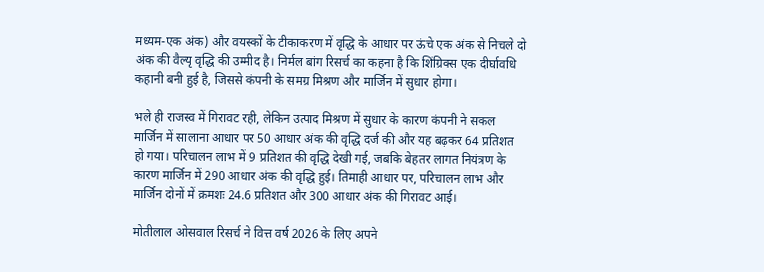मध्यम-एक अंक) और वयस्कों के टीकाकरण में वृद्धि के आधार पर ऊंचे एक अंक से निचले दो अंक की वैल्यृ वृद्धि की उम्मीद है। निर्मल बांग रिसर्च का कहना है कि शिंग्रिक्स एक दीर्घावधि कहानी बनी हुई है, जिससे कंपनी के समग्र मिश्रण और मार्जिन में सुधार होगा।

भले ही राजस्व में गिरावट रही, लेकिन उत्पाद मिश्रण में सुधार के कारण कंपनी ने सकल मार्जिन में सालाना आधार पर 50 आधार अंक की वृद्धि दर्ज की और यह बढ़कर 64 प्रतिशत हो गया। परिचालन लाभ में 9 प्रतिशत की वृद्धि देखी गई, जबकि बेहतर लागत नियंत्रण के कारण मार्जिन में 290 आधार अंक की वृद्धि हुई। तिमाही आधार पर, परिचालन लाभ और मार्जिन दोनों में क्रमशः 24.6 प्रतिशत और 300 आधार अंक की गिरावट आई।

मोतीलाल ओसवाल रिसर्च ने वित्त वर्ष 2026 के लिए अपने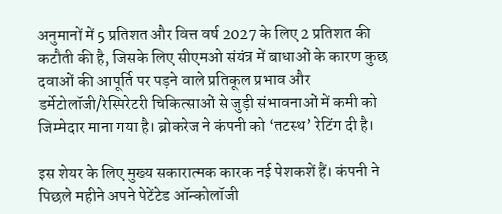अनुमानों में 5 प्रतिशत और वित्त वर्ष 2027 के लिए 2 प्रतिशत की कटौती की है, जिसके लिए सीएमओ संयंत्र में बाधाओं के कारण कुछ दवाओं की आपूर्ति पर पड़ने वाले प्रतिकूल प्रभाव और डर्मेटोलॉजी/रेस्पिरेटरी चिकित्साओं से जुड़ी संभावनाओं में कमी को जिम्मेदार माना गया है। ब्रोकरेज ने कंपनी को ‘तटस्थ’ रेटिंग दी है।

इस शेयर के लिए मुख्य सकारात्मक कारक नई पेशकशें हैं। कंपनी ने पिछले महीने अपने पेटेंटेड ऑन्कोलॉजी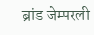ब्रांड जेम्परली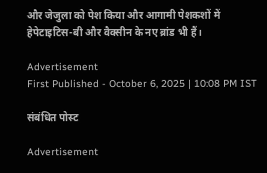और जेजुला को पेश किया और आगामी पेशकशों में हेपेटाइटिस-बी और वैक्सीन के नए ब्रांड भी हैं।

Advertisement
First Published - October 6, 2025 | 10:08 PM IST

संबंधित पोस्ट

Advertisement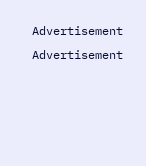Advertisement
Advertisement